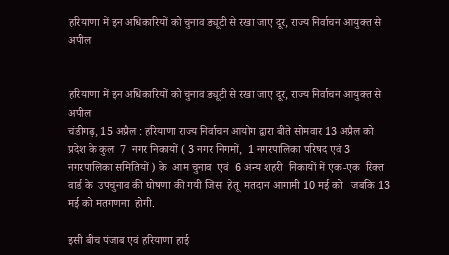हरियाणा में इन अधिकारियों को चुनाव ड्यूटी से रखा जाए दूर, राज्य निर्वाचन आयुक्त से अपील


हरियाणा में इन अधिकारियों को चुनाव ड्यूटी से रखा जाए दूर, राज्य निर्वाचन आयुक्त से अपील
चंडीगढ़, 15 अप्रैल : हरियाणा राज्य निर्वाचन आयोग द्वारा बीते सोमवार 13 अप्रैल को प्रदेश के कुल  7  नगर निकायों ( 3 नगर निगमों,  1 नगरपालिका परिषद एवं 3 नगरपालिका समितियों ) के  आम चुनाव  एवं  6 अन्य शहरी  निकायों में एक-एक  रिक्त वार्ड के  उपचुनाव की घोषणा की गयी जिस  हेतू  मतदान आगामी 10 मई को   जबकि 13 मई को मतगणना  होगी.

इसी बीच पंजाब एवं हरियाणा हाई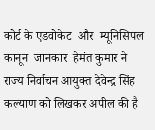कोर्ट के एडवोकेट  और  म्यूनिसिपल कानून  जानकार  हेमंत कुमार ने राज्य निर्वाचन आयुक्त देवेन्द्र सिंह कल्याण को लिखकर अपील की है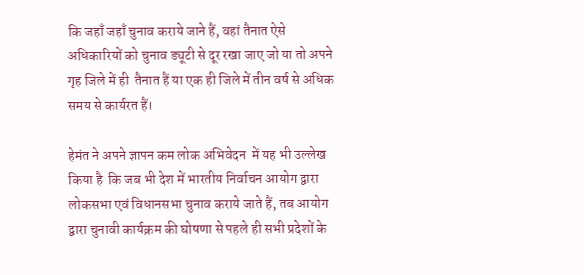कि जहाँ जहाँ चुनाव कराये जाने हैं, वहां तैनात ऐसे अधिकारियों को चुनाव ड्यूटी से दूर रखा जाए जो या तो अपने गृह जिले में ही  तैनात हैं या एक ही जिले में तीन वर्ष से अधिक समय से कार्यरत हैं।

हेमंत ने अपने ज्ञापन कम लोक अभिवेदन  में यह भी उल्लेख किया है  कि जब भी देश में भारतीय निर्वाचन आयोग द्वारा  लोकसभा एवं विधानसभा चुनाव कराये जाते हैं, तब आयोग द्वारा चुनावी कार्यक्रम की घोषणा से पहले ही सभी प्रदेशों के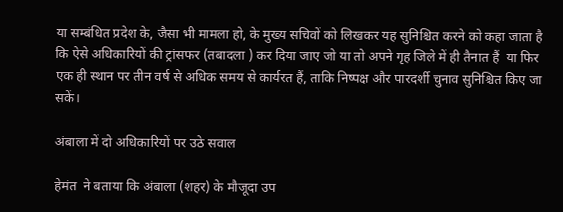या सम्बंधित प्रदेश के, जैसा भी मामला हो, के मुख्य सचिवों को लिखकर यह सुनिश्चित करने को कहा जाता है कि ऐसे अधिकारियों की ट्रांसफर (तबादला ) कर दिया जाए जो या तो अपने गृह जिले में ही तैनात हैं  या फिर एक ही स्थान पर तीन वर्ष से अधिक समय से कार्यरत हैं, ताकि निष्पक्ष और पारदर्शी चुनाव सुनिश्चित किए जा सकें।

अंबाला में दो अधिकारियों पर उठे सवाल

हेमंत  ने बताया कि अंबाला (शहर) के मौजूदा उप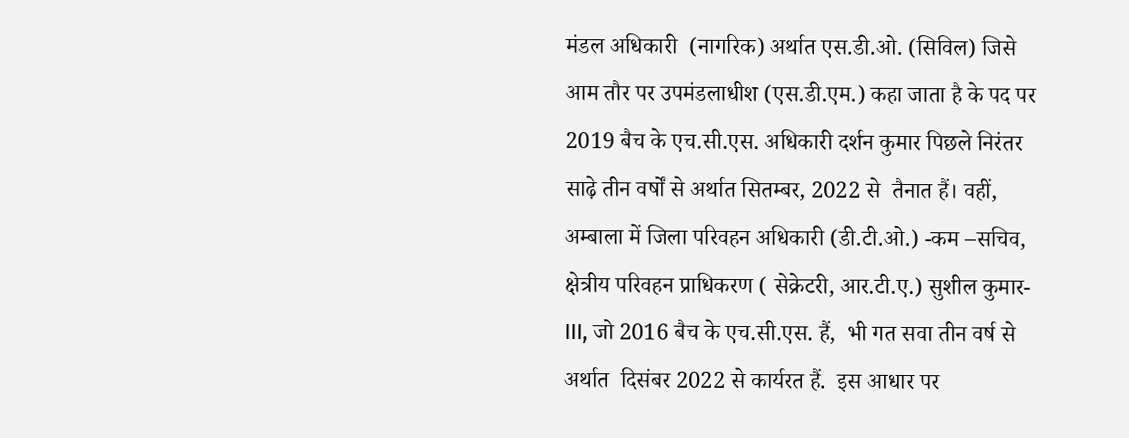मंडल अधिकारी  (नागरिक) अर्थात एस.डी.ओ. (सिविल) जिसे आम तौर पर उपमंडलाधीश (एस.डी.एम.) कहा जाता है के पद पर 2019 बैच के एच.सी.एस. अधिकारी दर्शन कुमार पिछले निरंतर साढ़े तीन वर्षों से अर्थात सितम्बर, 2022 से  तैनात हैं। वहीं, अम्बाला में जिला परिवहन अधिकारी (डी.टी.ओ.) -कम –सचिव, क्षेत्रीय परिवहन प्राधिकरण ( सेक्रेटरी, आर.टी.ए.) सुशील कुमार-III, जो 2016 बैच के एच.सी.एस. हैं,  भी गत सवा तीन वर्ष से अर्थात  दिसंबर 2022 से कार्यरत हैं.  इस आधार पर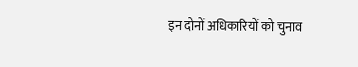इन दोनों अधिकारियों को चुनाव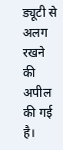ड्यूटी से अलग रखने की अपील  की गई है।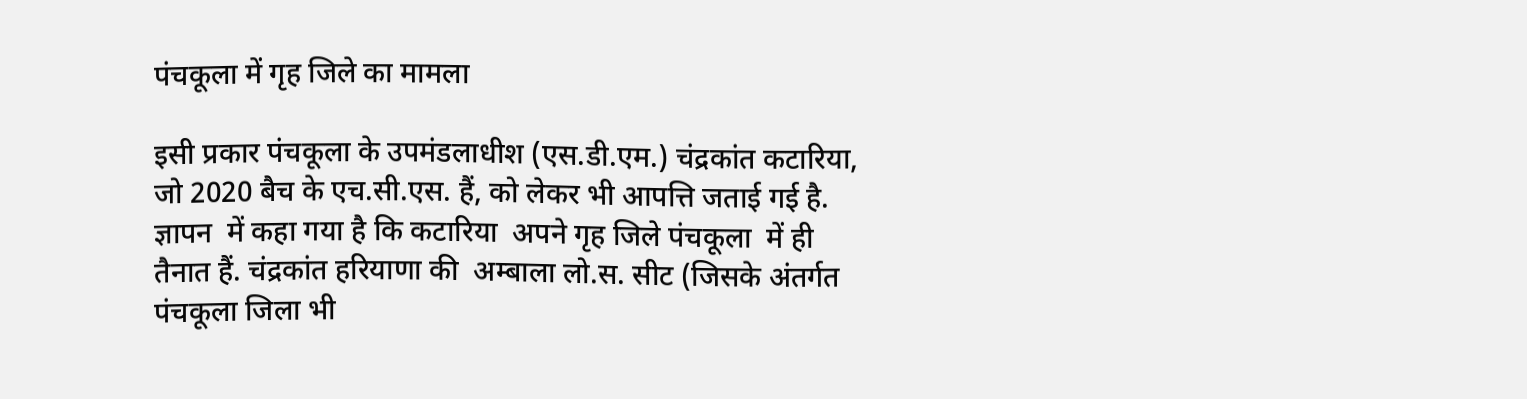पंचकूला में गृह जिले का मामला

इसी प्रकार पंचकूला के उपमंडलाधीश (एस.डी.एम.) चंद्रकांत कटारिया,  जो 2020 बैच के एच.सी.एस. हैं, को लेकर भी आपत्ति जताई गई है.  ज्ञापन  में कहा गया है कि कटारिया  अपने गृह जिले पंचकूला  में ही तैनात हैं. चंद्रकांत हरियाणा की  अम्बाला लो.स. सीट (जिसके अंतर्गत पंचकूला जिला भी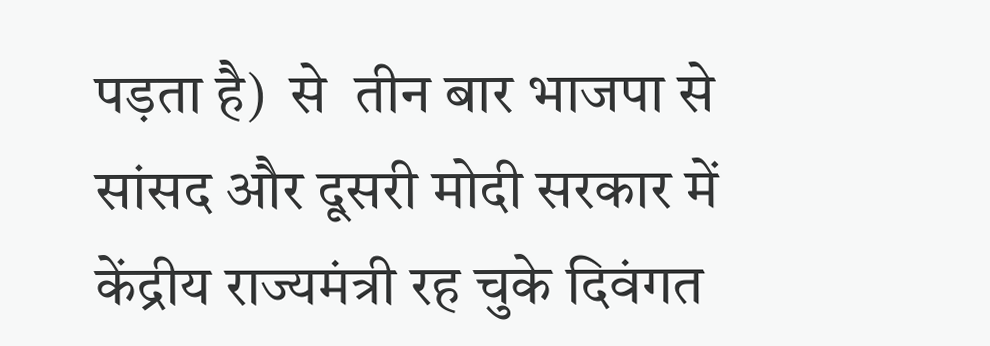पड़ता है)  से  तीन बार भाजपा से   सांसद और दूसरी मोदी सरकार में  केंद्रीय राज्यमंत्री रह चुके दिवंगत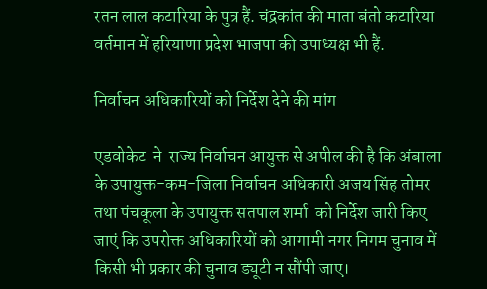रतन लाल कटारिया के पुत्र हैं. चंद्रकांत की माता बंतो कटारिया वर्तमान में हरियाणा प्रदेश भाजपा की उपाध्यक्ष भी हैं.

निर्वाचन अधिकारियों को निर्देश देने की मांग

एडवोकेट  ने  राज्य निर्वाचन आयुक्त से अपील की है कि अंबाला के उपायुक्त-कम-जिला निर्वाचन अधिकारी अजय सिंह तोमर तथा पंचकूला के उपायुक्त सतपाल शर्मा  को निर्देश जारी किए जाएं कि उपरोक्त अधिकारियों को आगामी नगर निगम चुनाव में  किसी भी प्रकार की चुनाव ड्यूटी न सौंपी जाए।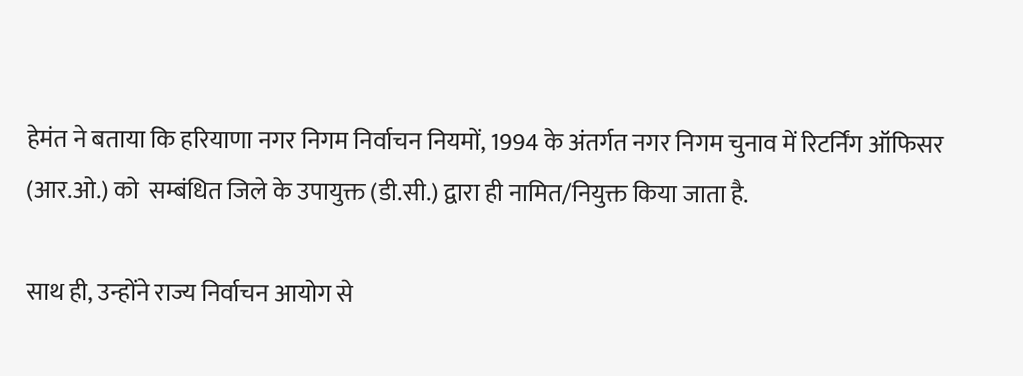हेमंत ने बताया कि हरियाणा नगर निगम निर्वाचन नियमों, 1994 के अंतर्गत नगर निगम चुनाव में रिटर्निंग ऑफिसर (आर.ओ.) को  सम्बंधित जिले के उपायुक्त (डी.सी.) द्वारा ही नामित/नियुक्त किया जाता है.

साथ ही, उन्होंने राज्य निर्वाचन आयोग से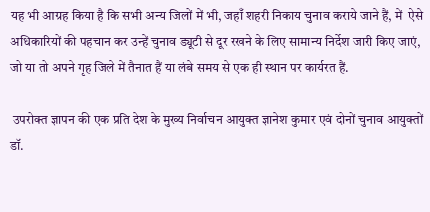यह भी आग्रह किया है कि सभी अन्य जिलों में भी, जहाँ शहरी निकाय चुनाव कराये जाने हैं, में  ऐसे अधिकारियों की पहचान कर उन्हें चुनाव ड्यूटी से दूर रखने के लिए सामान्य निर्देश जारी किए जाएं, जो या तो अपने गृह जिले में तैनात हैं या लंबे समय से एक ही स्थान पर कार्यरत हैं.

 उपरोक्त ज्ञापन की एक प्रति देश के मुख्य निर्वाचन आयुक्त ज्ञानेश कुमार एवं दोनों चुनाव आयुक्तों डॉ.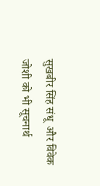सुखबीर सिंह संधू  और विवेक जोशी को भी सूचनार्थ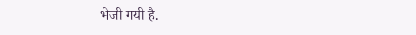भेजी गयी है.